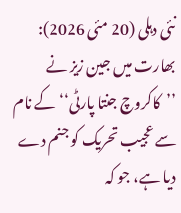نئی دہلی (20 مئی 2026): بھارت میں جین زیز نے ’’کاکروچ جنتا پارٹی‘‘ کے نام سے عجیب تحریک کو جنم دے دیا ہے، جو کہ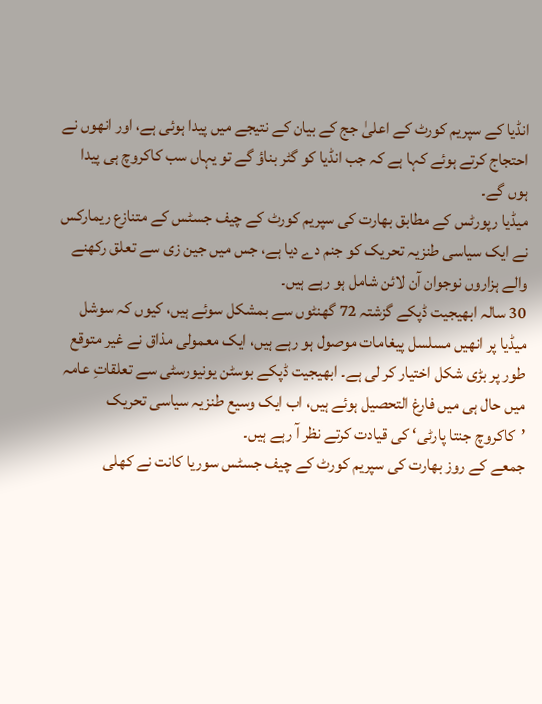انڈیا کے سپریم کورٹ کے اعلیٰ جج کے بیان کے نتیجے میں پیدا ہوئی ہے، اور انھوں نے احتجاج کرتے ہوئے کہا ہے کہ جب انڈیا کو گٹر بناؤ گے تو یہاں سب کاکروچ ہی پیدا ہوں گے۔
میڈیا رپورٹس کے مطابق بھارت کی سپریم کورٹ کے چیف جسٹس کے متنازع ریمارکس نے ایک سیاسی طنزیہ تحریک کو جنم دے دیا ہے، جس میں جین زی سے تعلق رکھنے والے ہزاروں نوجوان آن لائن شامل ہو رہے ہیں۔
30 سالہ ابھیجیت ڈپکے گزشتہ 72 گھنٹوں سے بمشکل سوئے ہیں، کیوں کہ سوشل میڈیا پر انھیں مسلسل پیغامات موصول ہو رہے ہیں، ایک معمولی مذاق نے غیر متوقع طور پر بڑی شکل اختیار کر لی ہے۔ ابھیجیت ڈپکے بوسٹن یونیورسٹی سے تعلقاتِ عامہ میں حال ہی میں فارغ التحصیل ہوئے ہیں، اب ایک وسیع طنزیہ سیاسی تحریک ’کاکروچ جنتا پارٹی‘ کی قیادت کرتے نظر آ رہے ہیں۔
جمعے کے روز بھارت کی سپریم کورٹ کے چیف جسٹس سوریا کانت نے کھلی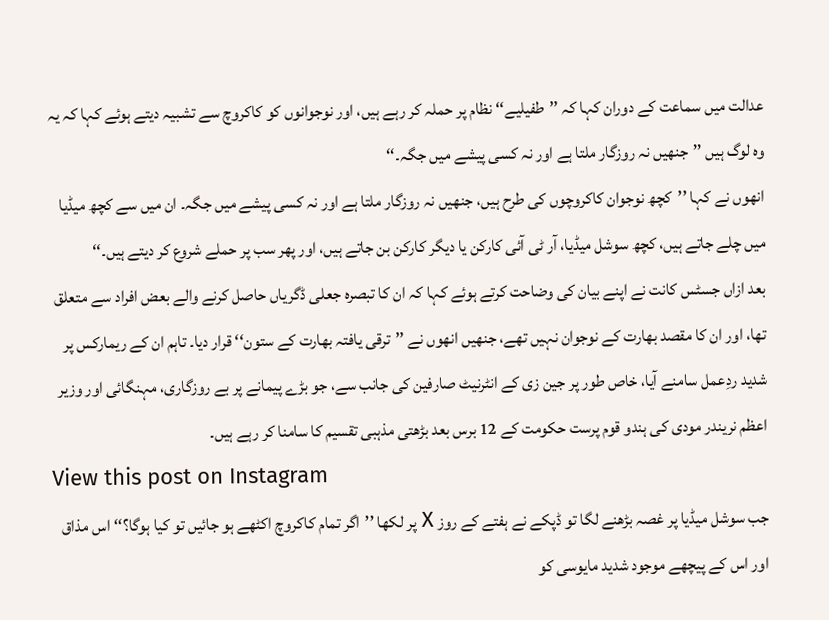عدالت میں سماعت کے دوران کہا کہ ’’طفیلیے‘‘ نظام پر حملہ کر رہے ہیں، اور نوجوانوں کو کاکروچ سے تشبیہ دیتے ہوئے کہا کہ یہ وہ لوگ ہیں ’’جنھیں نہ روزگار ملتا ہے اور نہ کسی پیشے میں جگہ۔‘‘
انھوں نے کہا ’’کچھ نوجوان کاکروچوں کی طرح ہیں، جنھیں نہ روزگار ملتا ہے اور نہ کسی پیشے میں جگہ۔ ان میں سے کچھ میڈیا میں چلے جاتے ہیں، کچھ سوشل میڈیا، آر ٹی آئی کارکن یا دیگر کارکن بن جاتے ہیں، اور پھر سب پر حملے شروع کر دیتے ہیں۔‘‘
بعد ازاں جسٹس کانت نے اپنے بیان کی وضاحت کرتے ہوئے کہا کہ ان کا تبصرہ جعلی ڈگریاں حاصل کرنے والے بعض افراد سے متعلق تھا، اور ان کا مقصد بھارت کے نوجوان نہیں تھے، جنھیں انھوں نے ’’ترقی یافتہ بھارت کے ستون‘‘ قرار دیا۔ تاہم ان کے ریمارکس پر شدید ردِعمل سامنے آیا، خاص طور پر جین زی کے انٹرنیٹ صارفین کی جانب سے، جو بڑے پیمانے پر بے روزگاری، مہنگائی اور وزیر اعظم نریندر مودی کی ہندو قوم پرست حکومت کے 12 برس بعد بڑھتی مذہبی تقسیم کا سامنا کر رہے ہیں۔
View this post on Instagram
جب سوشل میڈیا پر غصہ بڑھنے لگا تو ڈپکے نے ہفتے کے روز X پر لکھا ’’اگر تمام کاکروچ اکٹھے ہو جائیں تو کیا ہوگا؟‘‘ اس مذاق اور اس کے پیچھے موجود شدید مایوسی کو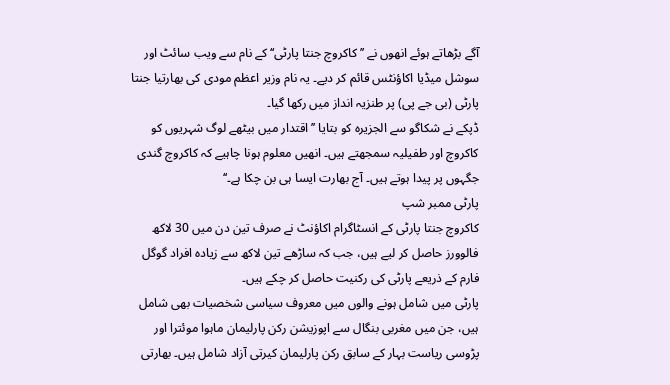آگے بڑھاتے ہوئے انھوں نے ’’کاکروچ جنتا پارٹی‘‘ کے نام سے ویب سائٹ اور سوشل میڈیا اکاؤنٹس قائم کر دیے۔ یہ نام وزیر اعظم مودی کی بھارتیا جنتا پارٹی (بی جے پی) پر طنزیہ انداز میں رکھا گیا۔
ڈپکے نے شکاگو سے الجزیرہ کو بتایا ’’اقتدار میں بیٹھے لوگ شہریوں کو کاکروچ اور طفیلیہ سمجھتے ہیں۔ انھیں معلوم ہونا چاہیے کہ کاکروچ گندی جگہوں پر پیدا ہوتے ہیں۔ آج بھارت ایسا ہی بن چکا ہے۔‘‘
پارٹی ممبر شپ
کاکروچ جنتا پارٹی کے انسٹاگرام اکاؤنٹ نے صرف تین دن میں 30 لاکھ فالوورز حاصل کر لیے ہیں، جب کہ ساڑھے تین لاکھ سے زیادہ افراد گوگل فارم کے ذریعے پارٹی کی رکنیت حاصل کر چکے ہیں۔
پارٹی میں شامل ہونے والوں میں معروف سیاسی شخصیات بھی شامل ہیں، جن میں مغربی بنگال سے اپوزیشن رکن پارلیمان ماہوا موئترا اور پڑوسی ریاست بہار کے سابق رکن پارلیمان کیرتی آزاد شامل ہیں۔ بھارتی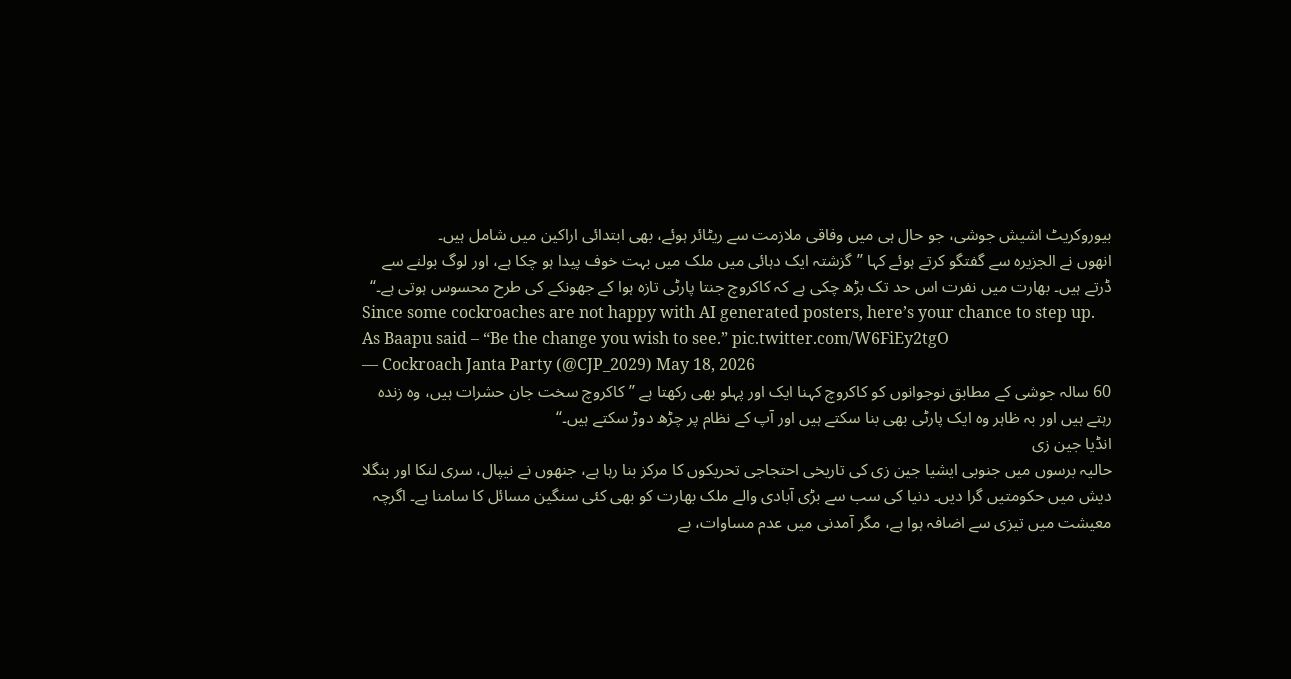بیوروکریٹ اشیش جوشی، جو حال ہی میں وفاقی ملازمت سے ریٹائر ہوئے، بھی ابتدائی اراکین میں شامل ہیں۔
انھوں نے الجزیرہ سے گفتگو کرتے ہوئے کہا ’’گزشتہ ایک دہائی میں ملک میں بہت خوف پیدا ہو چکا ہے، اور لوگ بولنے سے ڈرتے ہیں۔ بھارت میں نفرت اس حد تک بڑھ چکی ہے کہ کاکروچ جنتا پارٹی تازہ ہوا کے جھونکے کی طرح محسوس ہوتی ہے۔‘‘
Since some cockroaches are not happy with AI generated posters, here’s your chance to step up.
As Baapu said – “Be the change you wish to see.” pic.twitter.com/W6FiEy2tgO
— Cockroach Janta Party (@CJP_2029) May 18, 2026
60 سالہ جوشی کے مطابق نوجوانوں کو کاکروچ کہنا ایک اور پہلو بھی رکھتا ہے ’’کاکروچ سخت جان حشرات ہیں، وہ زندہ رہتے ہیں اور بہ ظاہر وہ ایک پارٹی بھی بنا سکتے ہیں اور آپ کے نظام پر چڑھ دوڑ سکتے ہیں۔‘‘
انڈیا جین زی
حالیہ برسوں میں جنوبی ایشیا جین زی کی تاریخی احتجاجی تحریکوں کا مرکز بنا رہا ہے، جنھوں نے نیپال، سری لنکا اور بنگلا دیش میں حکومتیں گرا دیں۔ دنیا کی سب سے بڑی آبادی والے ملک بھارت کو بھی کئی سنگین مسائل کا سامنا ہے۔ اگرچہ معیشت میں تیزی سے اضافہ ہوا ہے، مگر آمدنی میں عدم مساوات، بے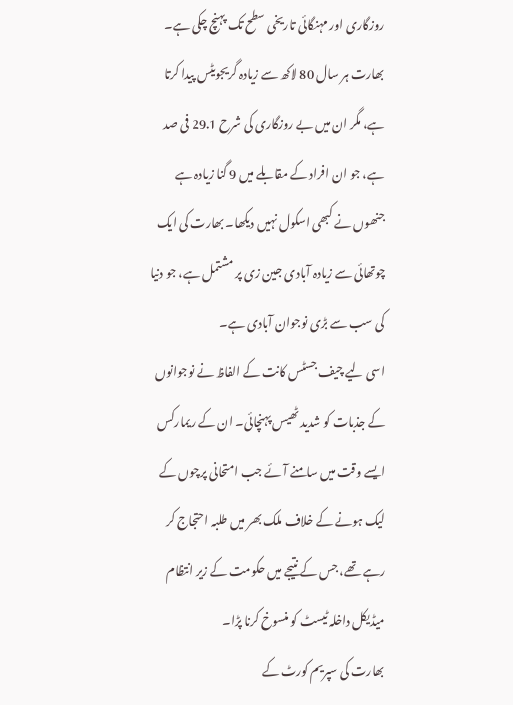روزگاری اور مہنگائی تاریخی سطح تک پہنچ چکی ہے۔
بھارت ہر سال 80 لاکھ سے زیادہ گریجویٹس پیدا کرتا ہے، مگر ان میں بے روزگاری کی شرح 29.1 فی صد ہے، جو ان افراد کے مقابلے میں 9 گنا زیادہ ہے جنھوں نے کبھی اسکول نہیں دیکھا۔ بھارت کی ایک چوتھائی سے زیادہ آبادی جین زی پر مشتمل ہے، جو دنیا کی سب سے بڑی نوجوان آبادی ہے۔
اسی لیے چیف جسٹس کانت کے الفاظ نے نوجوانوں کے جذبات کو شدید ٹھیس پہنچائی۔ ان کے ریمارکس ایسے وقت میں سامنے آئے جب امتحانی پرچوں کے لیک ہونے کے خلاف ملک بھر میں طلبہ احتجاج کر رہے تھے، جس کے نتیجے میں حکومت کے زیر انتظام میڈیکل داخلہ ٹیسٹ کو منسوخ کرنا پڑا۔
بھارت کی سپریم کورٹ کے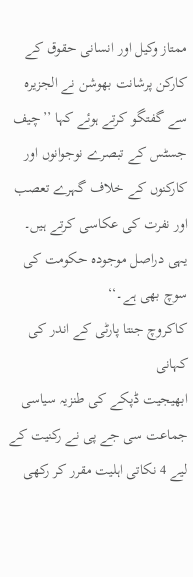ممتاز وکیل اور انسانی حقوق کے کارکن پرشانت بھوشن نے الجزیرہ سے گفتگو کرتے ہوئے کہا ’’چیف جسٹس کے تبصرے نوجوانوں اور کارکنوں کے خلاف گہرے تعصب اور نفرت کی عکاسی کرتے ہیں۔ یہی دراصل موجودہ حکومت کی سوچ بھی ہے۔‘‘
کاکروچ جنتا پارٹی کے اندر کی کہانی
ابھیجیت ڈپکے کی طنزیہ سیاسی جماعت سی جے پی نے رکنیت کے لیے 4 نکاتی اہلیت مقرر کر رکھی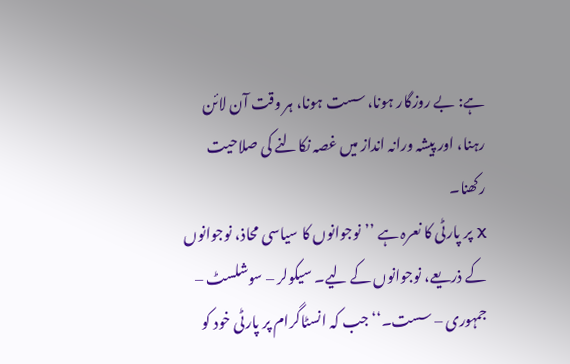ہے: بے روزگار ہونا، سست ہونا، ہر وقت آن لائن رہنا، اور پیشہ ورانہ انداز میں غصہ نکالنے کی صلاحیت رکھنا۔
X پر پارٹی کا نعرہ ہے ’’نوجوانوں کا سیاسی محاذ، نوجوانوں کے ذریعے، نوجوانوں کے لیے۔ سیکولر – سوشلسٹ – جمہوری – سست۔‘‘ جب کہ انسٹاگرام پر پارٹی خود کو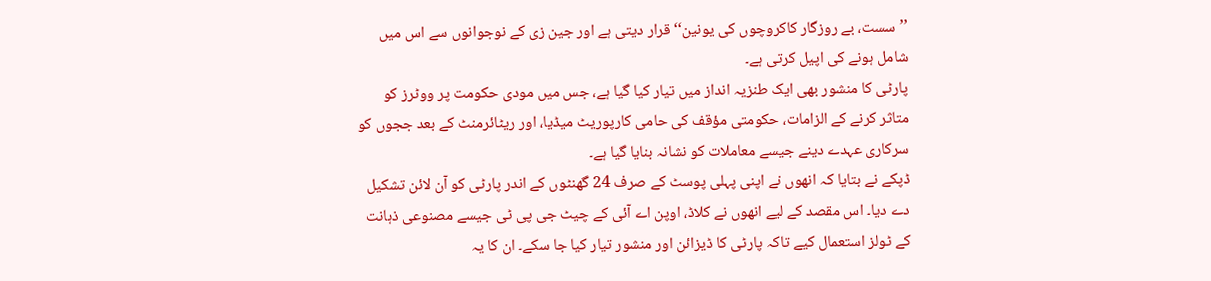’’سست، بے روزگار کاکروچوں کی یونین‘‘ قرار دیتی ہے اور جین زی کے نوجوانوں سے اس میں شامل ہونے کی اپیل کرتی ہے۔
پارٹی کا منشور بھی ایک طنزیہ انداز میں تیار کیا گیا ہے، جس میں مودی حکومت پر ووٹرز کو متاثر کرنے کے الزامات، حکومتی مؤقف کی حامی کارپوریٹ میڈیا، اور ریٹائرمنٹ کے بعد ججوں کو سرکاری عہدے دینے جیسے معاملات کو نشانہ بنایا گیا ہے۔
ڈپکے نے بتایا کہ انھوں نے اپنی پہلی پوسٹ کے صرف 24 گھنٹوں کے اندر پارٹی کو آن لائن تشکیل دے دیا۔ اس مقصد کے لیے انھوں نے کلاڈ، اوپن اے آئی کے چیٹ جی پی ٹی جیسے مصنوعی ذہانت کے ٹولز استعمال کیے تاکہ پارٹی کا ڈیزائن اور منشور تیار کیا جا سکے۔ ان کا یہ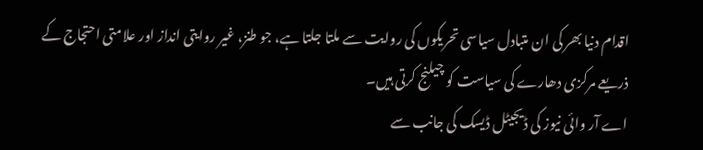اقدام دنیا بھر کی ان متبادل سیاسی تحریکوں کی روایت سے ملتا جلتا ہے، جو طنز، غیر روایتی انداز اور علامتی احتجاج کے ذریعے مرکزی دھارے کی سیاست کو چیلنج کرتی ہیں۔
اے آر وائی نیوز کی ڈیجیٹل ڈیسک کی جانب سے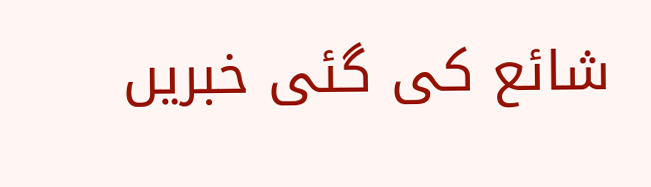شائع کی گئی خبریں